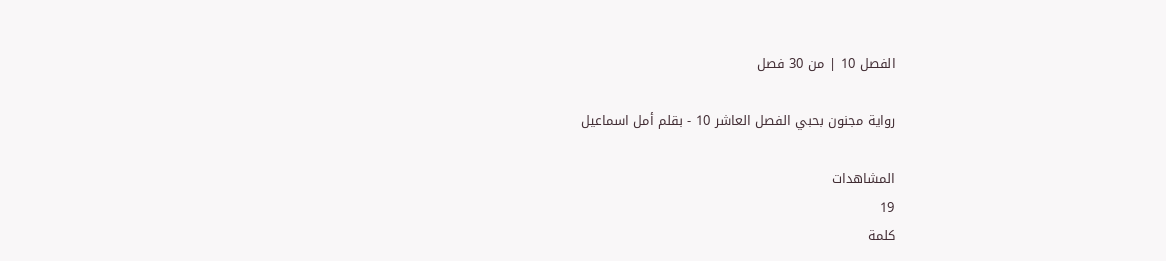الفصل 10 | من 30 فصل

رواية مجنون بحبي الفصل العاشر 10 - بقلم أمل اسماعيل

المشاهدات
19
كلمة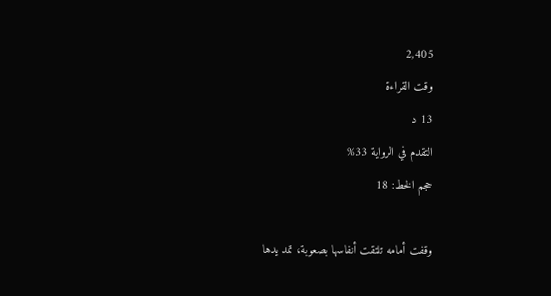2,405
وقت القراءة
13 د
التقدم في الرواية 33%
حجم الخط: 18

وقفت أمامه تلتقت أنفاسها بصعوبة، تمد يدها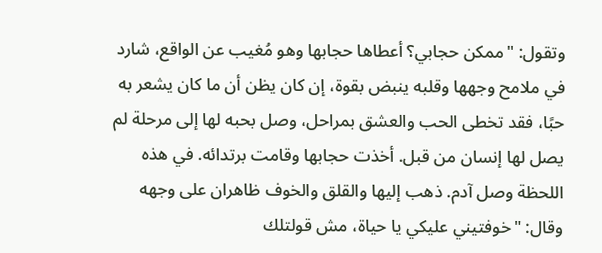وتقول: "ممكن حجابي؟ أعطاها حجابها وهو مُغيب عن الواقع، شارد في ملامح وجهها وقلبه ينبض بقوة، إن كان يظن أن ما كان يشعر به حبًا، فقد تخطى الحب والعشق بمراحل، وصل بحبه لها إلى مرحلة لم يصل لها إنسان من قبل. أخذت حجابها وقامت برتدائه. في هذه اللحظة وصل آدم. ذهب إليها والقلق والخوف ظاهران على وجهه وقال: "خوفتيني عليكي يا حياة، مش قولتلك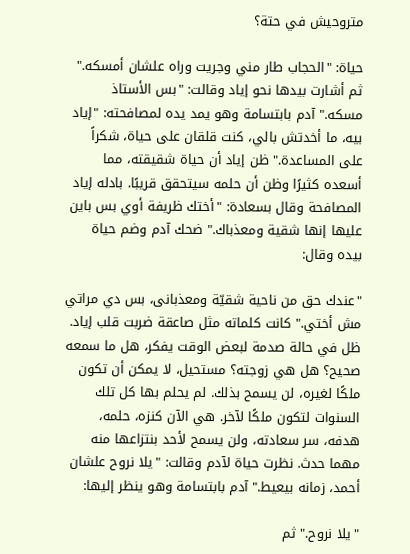متروحيش في حتة؟

حياة: "الحجاب طار مني وجريت وراه علشان أمسكه." ثم أشارت بيدها نحو إياد وقالت: "بس الأستاذ مسكه." آدم بابتسامة وهو يمد يده لمصافحته: "إياد بيه، ما أخدتش بالي، كنت قلقان على حياة، شكراً على المساعدة." ظن إياد أن حياة شقيقته، مما أسعده كثيرًا وظن أن حلمه سيتحقق قريبًا. بادله إياد المصافحة وقال بسعادة: "أختك ظريفة أوي بس باين عليها إنها شقية ومعذباك." ضحك آدم وضم حياة بيده وقال:

"عندك حق من ناحية شقيّة ومعذبانى، بس دي مراتي مش أختي." كانت كلماته مثل صاعقة ضربت قلب إياد. ظل في حالة صدمة لبعض الوقت يفكر، هل ما سمعه صحيح؟ هل هي زوجته؟ مستحيل، لا يمكن أن تكون ملكًا لغيره، لن يسمح بذلك. لم يحلم بها كل تلك السنوات لتكون ملكًا لآخر. هي الآن كنزه، حلمه، هدفه، سر سعادته، ولن يسمح لأحد بنتزاعها منه مهما حدث. نظرت حياة لآدم وقالت: "يلا نروح علشان أحمد، زمانه بيعيط." آدم بابتسامة وهو ينظر إليها:

"يلا نروح." ثم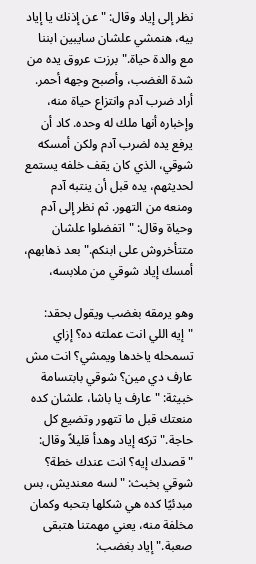نظر إلى إياد وقال: "عن إذنك يا إياد بيه، هنمشي علشان سايبين ابننا مع والدة حياة." برزت عروق يده من شدة الغضب، وأصبح وجهه أحمر. أراد ضرب آدم وانتزاع حياة منه، وإخباره أنها ملك له وحده. كاد أن يرفع يده لضرب آدم ولكن أمسكه شوقي، الذي كان يقف خلفه يستمع لحديثهم، يده قبل أن ينتبه آدم ومنعه من التهور. ثم نظر إلى آدم وحياة وقال: "اتفضلوا علشان متتأخروش على ابنكم." بعد ذهابهم، أمسك إياد شوقي من ملابسه،

وهو يرمقه بغضب ويقول بحقد: "إيه اللي انت عملته ده؟ إزاي تسمحله ياخدها ويمشي؟ انت مش عارف دي مين؟ شوقي بابتسامة خبيثة: "عارف يا باشا، علشان كده منعتك قبل ما تتهور وتضيع كل حاجة." تركه إياد وهدأ قليلاً وقال: "قصدك إيه؟ انت عندك خطة؟ شوقي بخبث: "لسه معنديش، بس مبدئيًا كده هي شكلها بتحبه وكمان مخلفة منه، يعني مهمتنا هتبقى صعبة." إياد بغضب: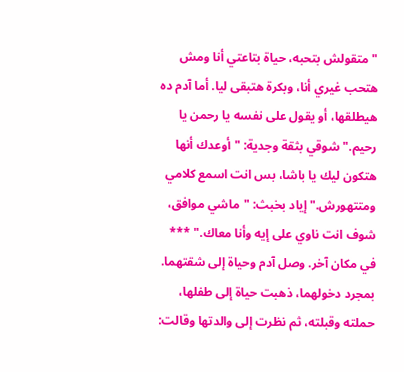"متقولش بتحبه، حياة بتاعتي أنا ومش هتحب غيري أنا، وبكرة هتبقى ليا. أما آدم ده هيطلقها، أو يقول على نفسه يا رحمن يا رحيم." شوقي بثقة وجدية: "أوعدك أنها هتكون ليك يا باشا، بس انت اسمع كلامي ومتتهورش." إياد بخبث: "ماشي موافق، شوف انت ناوي على إيه وأنا معاك." *** في مكان آخر. وصل آدم وحياة إلى شقتهما. بمجرد دخولهما، ذهبت حياة إلى طفلها، حملته وقبلته، ثم نظرت إلى والدتها وقالت: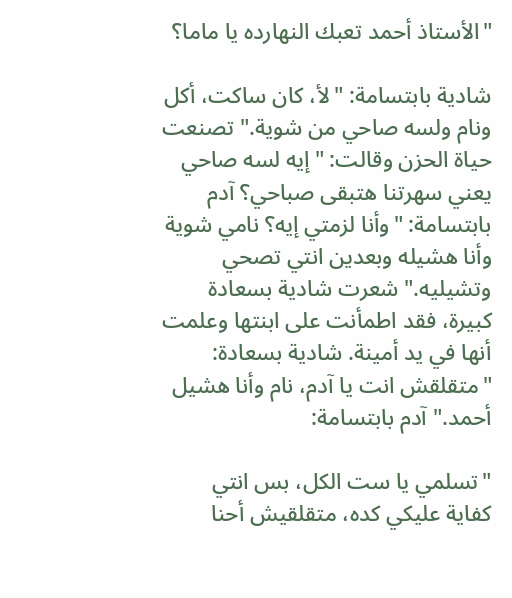"الأستاذ أحمد تعبك النهارده يا ماما؟

شادية بابتسامة: "لأ، كان ساكت، أكل ونام ولسه صاحي من شوية." تصنعت حياة الحزن وقالت: "إيه لسه صاحي يعني سهرتنا هتبقى صباحي؟ آدم بابتسامة: "وأنا لزمتي إيه؟ نامي شوية وأنا هشيله وبعدين انتي تصحي وتشيليه." شعرت شادية بسعادة كبيرة، فقد اطمأنت على ابنتها وعلمت أنها في يد أمينة. شادية بسعادة: "متقلقش انت يا آدم، نام وأنا هشيل أحمد." آدم بابتسامة:

"تسلمي يا ست الكل، بس انتي كفاية عليكي كده، متقلقيش أحنا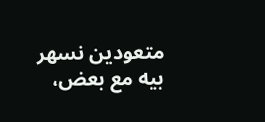متعودين نسهر بيه مع بعض،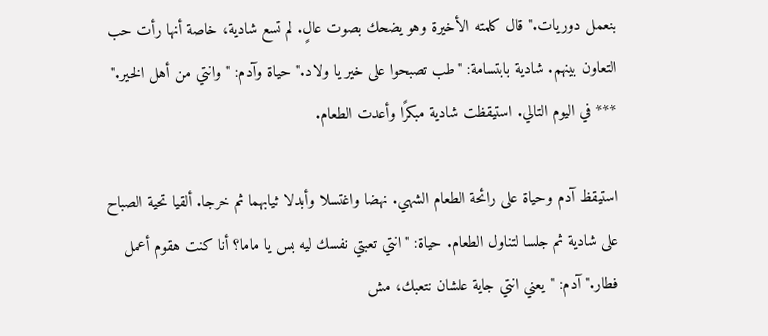بنعمل دوريات." قال كلمته الأخيرة وهو يضحك بصوت عالٍ. لم تسع شادية، خاصة أنها رأت حب التعاون بينهم. شادية بابتسامة: "طب تصبحوا على خير يا ولاد." حياة وآدم: "وانتي من أهل الخير." *** في اليوم التالي. استيقظت شادية مبكرًا وأعدت الطعام.

استيقظ آدم وحياة على رائحة الطعام الشهي. نهضا واغتسلا وأبدلا ثيابهما ثم خرجا. ألقيا تحية الصباح على شادية ثم جلسا لتناول الطعام. حياة: "انتي تعبتي نفسك ليه بس يا ماما؟ أنا كنت هقوم أعمل فطار." آدم: "يعني انتي جاية علشان نتعبك، مش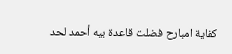كفاية امبارح فضلت قاعدة بيه أحمد لحد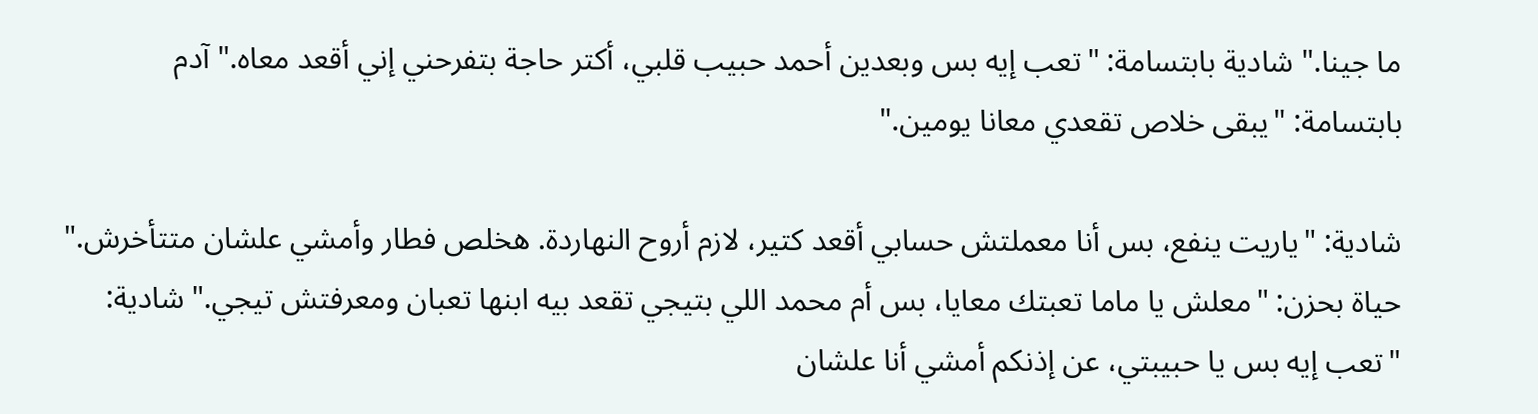ما جينا." شادية بابتسامة: "تعب إيه بس وبعدين أحمد حبيب قلبي، أكتر حاجة بتفرحني إني أقعد معاه." آدم بابتسامة: "يبقى خلاص تقعدي معانا يومين."

شادية: "ياريت ينفع، بس أنا معملتش حسابي أقعد كتير، لازم أروح النهاردة. هخلص فطار وأمشي علشان متتأخرش." حياة بحزن: "معلش يا ماما تعبتك معايا، بس أم محمد اللي بتيجي تقعد بيه ابنها تعبان ومعرفتش تيجي." شادية: "تعب إيه بس يا حبيبتي، عن إذنكم أمشي أنا علشان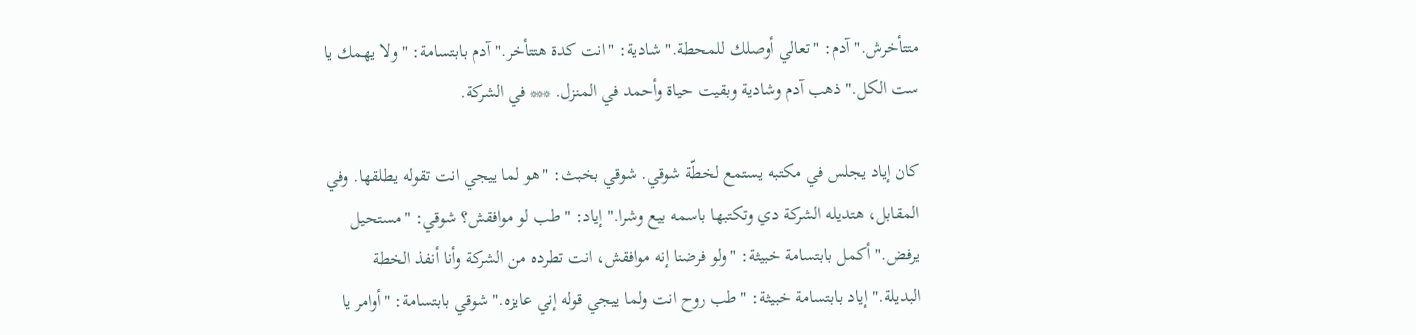متتأخرش." آدم: "تعالي أوصلك للمحطة." شادية: "انت كدة هتتأخر." آدم بابتسامة: "ولا يهمك يا ست الكل." ذهب آدم وشادية وبقيت حياة وأحمد في المنزل. *** في الشركة.

كان إياد يجلس في مكتبه يستمع لخطّة شوقي. شوقي بخبث: "هو لما ييجي انت تقوله يطلقها. وفي المقابل، هتديله الشركة دي وتكتبها باسمه بيع وشرا." إياد: "طب لو موافقش؟ شوقي: "مستحيل يرفض." أكمل بابتسامة خبيثة: "ولو فرضنا إنه موافقش، انت تطرده من الشركة وأنا أنفذ الخطة البديلة." إياد بابتسامة خبيثة: "طب روح انت ولما ييجي قوله إني عايزه." شوقي بابتسامة: "أوامر يا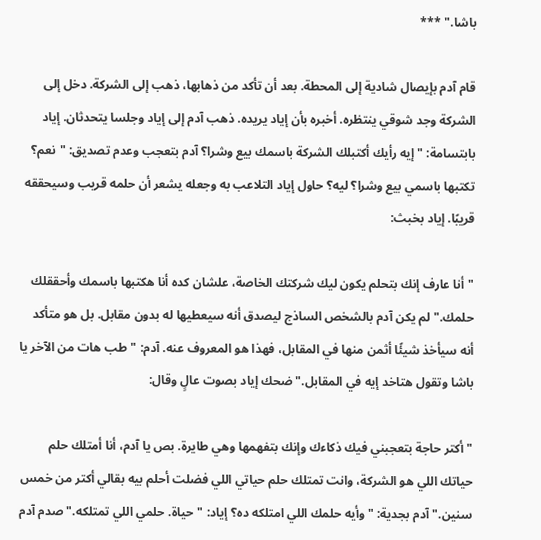باشا." ***

قام آدم بإيصال شادية إلى المحطة. بعد أن تأكد من ذهابها، ذهب إلى الشركة. دخل إلى الشركة وجد شوقي ينتظره. أخبره بأن إياد يريده. ذهب آدم إلى إياد وجلسا يتحدثان. إياد بابتسامة: "إيه رأيك أكتبلك الشركة باسمك بيع وشرا؟ آدم بتعجب وعدم تصديق: "نعم؟ تكتبها باسمي بيع وشرا؟ ليه؟ حاول إياد التلاعب به وجعله يشعر أن حلمه قريب وسيحققه قريبًا. إياد بخبث:

"أنا عارف إنك بتحلم يكون ليك شركتك الخاصة، علشان كده أنا هكتبها باسمك وأحققلك حلمك." لم يكن آدم بالشخص الساذج ليصدق أنه سيعطيها له بدون مقابل. بل هو متأكد أنه سيأخذ شيئًا أثمن منها في المقابل، فهذا هو المعروف عنه. آدم: "طب هات من الآخر يا باشا وتقول هتاخد إيه في المقابل." ضحك إياد بصوت عالٍ وقال:

"أكتر حاجة بتعجبني فيك ذكاءك وإنك بتفهمها وهي طايرة. بص يا آدم، أنا أمتلك حلم حياتك اللي هو الشركة، وانت تمتلك حلم حياتي اللي فضلت أحلم بيه بقالي أكتر من خمس سنين." آدم بجدية: "وأيه حلمك اللي امتلكه ده؟ إياد: "حياة. حلمي اللي تمتلكه." صدم آدم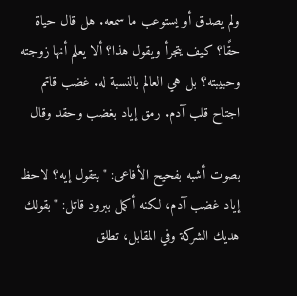ولم يصدق أو يستوعب ما سمعه. هل قال حياة حقًا؟ كيف يتجرأ ويقول هذا؟ ألا يعلم أنها زوجته وحبيبته؟ بل هي العالم بالنسبة له. غضب قاتم اجتاح قلب آدم. رمق إياد بغضب وحقد وقال

بصوت أشبه بفحيح الأفاعى: "بتقول إيه؟ لاحظ إياد غضب آدم، لكنه أكمل ببرود قاتل: "بقولك هديك الشركة وفي المقابل، تطلق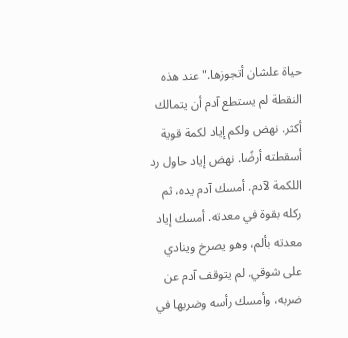حياة علشان أتجوزها." عند هذه النقطة لم يستطع آدم أن يتمالك أكثر. نهض ولكم إياد لكمة قوية أسقطته أرضًا. نهض إياد حاول رد اللكمة لآدم. أمسك آدم يده، ثم ركله بقوة في معدته. أمسك إياد معدته بألم، وهو يصرخ وينادي على شوقي. لم يتوقف آدم عن ضربه، وأمسك رأسه وضربها في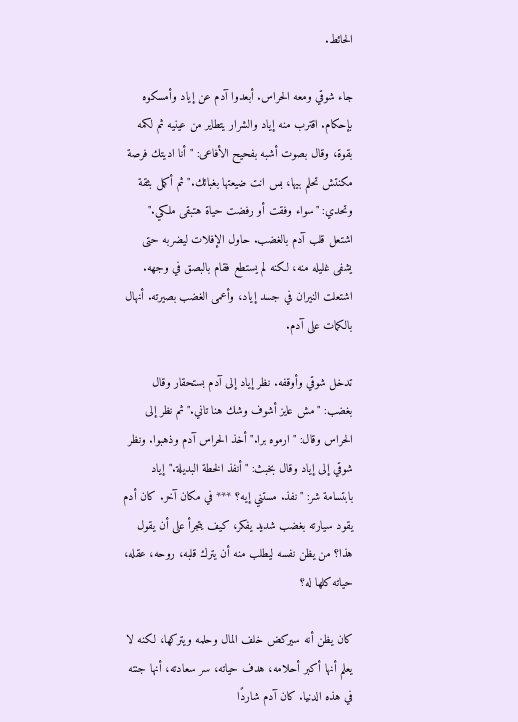الحائط.

جاء شوقي ومعه الحراس. أبعدوا آدم عن إياد وأمسكوه بإحكام. اقترب منه إياد والشرار يتطاير من عينيه ثم لكمه بقوة، وقال بصوت أشبه بفحيح الأفاعى: "أنا اديتك فرصة مكنتش تحلم بيها، بس انت ضيعتها بغبائك." ثم أكمل بثقة وتحدي: "سواء وفقت أو رفضت حياة هتبقى ملكي." اشتعل قلب آدم بالغضب. حاول الإفلات ليضربه حتى يشفى غليله منه، لكنه لم يستطع فقام بالبصق في وجهه. اشتعلت النيران في جسد إياد، وأعمى الغضب بصيرته. أنهال بالكمات على آدم.

تدخل شوقي وأوقفه. نظر إياد إلى آدم بستحقار وقال بغضب: "مش عايز أشوف وشك هنا تاني." ثم نظر إلى الحراس وقال: "ارموه برا." أخذ الحراس آدم وذهبوا. ونظر شوقي إلى إياد وقال بخبث: "أنفذ الخطة البديلة." إياد بابتسامة شر: "نفذ. مستني إيه؟ *** في مكان آخر. كان أدم يقود سيارته بغضب شديد يفكر، كيف يتجرأ على أن يقول هذا؟ من يظن نفسه ليطلب منه أن يترك قلبه، روحه، عقله، حياته كلها له؟

كان يظن أنه سيركض خلف المال وحلمه ويتركها، لكنه لا يعلم أنها أكبر أحلامه، هدف حياته، سر سعادته، أنها جنته في هذه الدنيا. كان آدم شاردًا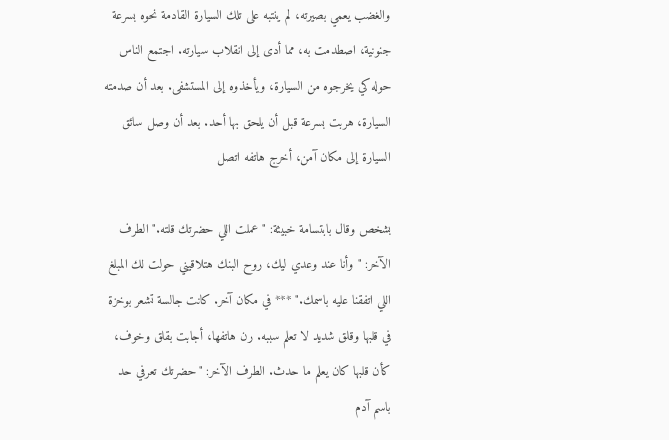والغضب يعمي بصيرته، لم ينتبه على تلك السيارة القادمة نحوه بسرعة جنونية، اصطدمت به، مما أدى إلى انقلاب سيارته. اجتمع الناس حوله كي يخرجوه من السيارة، ويأخذوه إلى المستشفى. بعد أن صدمته السيارة، هربت بسرعة قبل أن يلحق بها أحد. بعد أن وصل سائق السيارة إلى مكان آمن، أخرج هاتفه اتصل

بشخص وقال بابتسامة خبيثة: "عملت اللي حضرتك قلته." الطرف الآخر: "وأنا عند وعدي ليك، روح البنك هتلاقيني حولت لك المبلغ اللي اتفقنا عليه باسمك." *** في مكان آخر. كانت جالسة تشعر بوخزة في قلبها وقلق شديد لا تعلم سببه. رن هاتفها، أجابت بقلق وخوف، كأن قلبها كان يعلم ما حدث. الطرف الآخر: "حضرتك تعرفي حد باسم آدم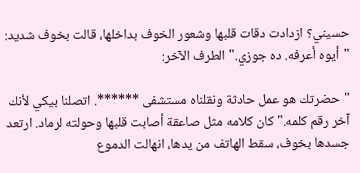حسيني؟ ازدادت دقات قلبها وشعور الخوف بداخلها، قالت بخوف شديد: "أيوه أعرفه. ده جوزي." الطرف الآخر:

"حضرتك هو عمل حادثة ونقلناه مستشفى ******. اتصلنا بيكي لأنك آخر رقم كلمه." كان كلامه مثل صاعقة أصابت قلبها وحولته لرماد. ارتعد جسدها بخوف، سقط الهاتف من يدها، انهالت الدموع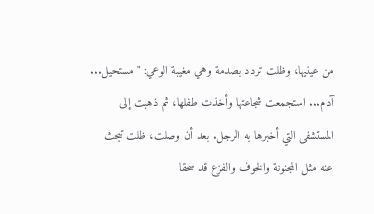من عينيها، وظلت تردد بصدمة وهي مغيبة الوعي: "مستحيل... آدم... استجمعت شجاعتها وأخذت طفلها، ثم ذهبت إلى المستشفى التي أخبرها به الرجل. بعد أن وصلت، ظلت تبحث عنه مثل المجنونة والخوف والفزع قد سحقا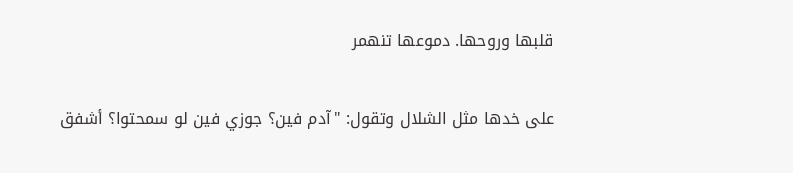قلبها وروحها. دموعها تنهمر

على خدها مثل الشلال وتقول: "آدم فين؟ جوزي فين لو سمحتوا؟ أشفق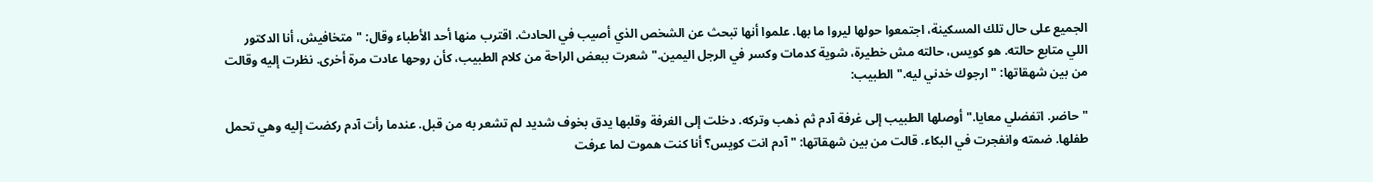الجميع على حال تلك المسكينة، اجتمعوا حولها ليروا ما بها. علموا أنها تبحث عن الشخص الذي أصيب في الحادث. اقترب منها أحد الأطباء وقال: "متخافيش، أنا الدكتور اللي متابع حالته. هو كويس، حالته مش خطيرة، شوية كدمات وكسر في الرجل اليمين." شعرت ببعض الراحة من كلام الطبيب، كأن روحها عادت مرة أخرى. نظرت إليه وقالت من بين شهقاتها: "ارجوك خدني ليه." الطبيب:

"حاضر. اتفضلي معايا." أوصلها الطبيب إلى غرفة آدم ثم ذهب وتركه. دخلت إلى الغرفة وقلبها يدق بخوف شديد لم تشعر به من قبل. عندما رأت آدم ركضت إليه وهي تحمل طفلها. ضمته وانفجرت في البكاء. قالت من بين شهقاتها: "آدم انت كويس؟ أنا كنت هموت لما عرفت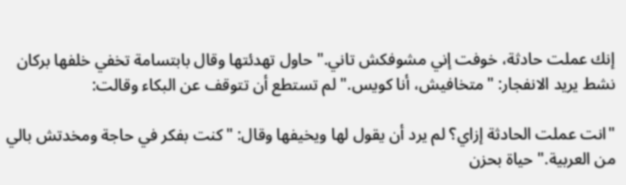إنك عملت حادثة، خوفت إني مشوفكش تاني." حاول تهدئتها وقال بابتسامة تخفي خلفها بركان نشط يريد الانفجار: "متخافيش، أنا كويس." لم تستطع أن تتوقف عن البكاء وقالت:

"انت عملت الحادثة إزاي؟ لم يرد أن يقول لها ويخيفها وقال: "كنت بفكر في حاجة ومخدتش بالي من العربية." حياة بحزن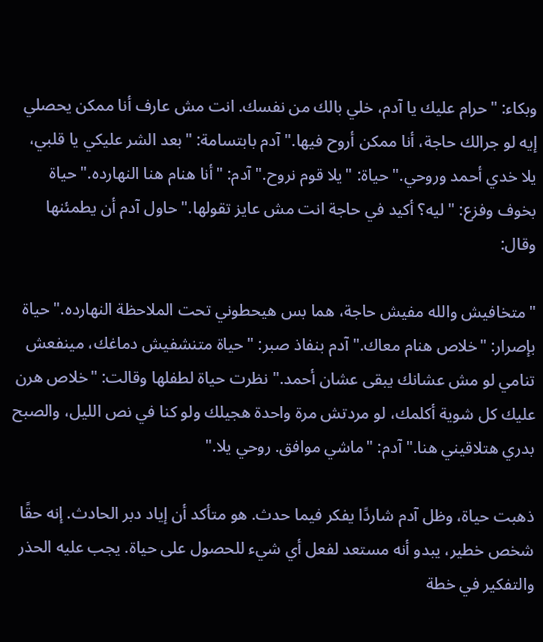وبكاء: "حرام عليك يا آدم، خلي بالك من نفسك. انت مش عارف أنا ممكن يحصلي إيه لو جرالك حاجة، أنا ممكن أروح فيها." آدم بابتسامة: "بعد الشر عليكي يا قلبي، يلا خدي أحمد وروحي." حياة: "يلا قوم نروح." آدم: "أنا هنام هنا النهارده." حياة بخوف وفزع: "ليه؟ أكيد في حاجة انت مش عايز تقولها." حاول آدم أن يطمئنها وقال:

"متخافيش والله مفيش حاجة، هما بس هيحطوني تحت الملاحظة النهارده." حياة بإصرار: "خلاص هنام معاك." آدم بنفاذ صبر: "حياة متنشفيش دماغك، مينفعش تنامي لو مش عشانك يبقى عشان أحمد." نظرت حياة لطفلها وقالت: "خلاص هرن عليك كل شوية أكلمك، لو مردتش مرة واحدة هجيلك ولو كنا في نص الليل، والصبح بدري هتلاقيني هنا." آدم: "ماشي موافق. روحي يلا."

ذهبت حياة، وظل آدم شاردًا يفكر فيما حدث. هو متأكد أن إياد دبر الحادث. إنه حقًا شخص خطير، يبدو أنه مستعد لفعل أي شيء للحصول على حياة. يجب عليه الحذر والتفكير في خطة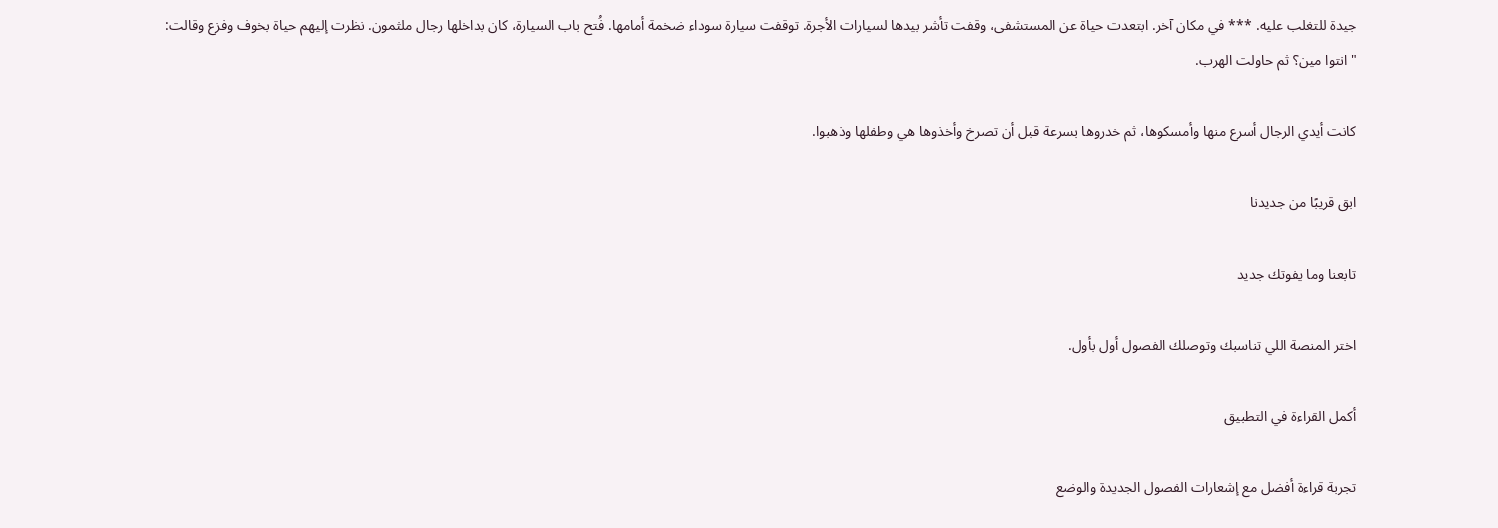جيدة للتغلب عليه. *** في مكان آخر. ابتعدت حياة عن المستشفى، وقفت تأشر بيدها لسيارات الأجرة. توقفت سيارة سوداء ضخمة أمامها. فُتح باب السيارة، كان بداخلها رجال ملثمون. نظرت إليهم حياة بخوف وفزع وقالت: "انتوا مين؟ ثم حاولت الهرب.

كانت أيدي الرجال أسرع منها وأمسكوها، ثم خدروها بسرعة قبل أن تصرخ وأخذوها هي وطفلها وذهبوا.

ابق قريبًا من جديدنا

تابعنا وما يفوتك جديد

اختر المنصة اللي تناسبك وتوصلك الفصول أول بأول.

أكمل القراءة في التطبيق

تجربة قراءة أفضل مع إشعارات الفصول الجديدة والوضع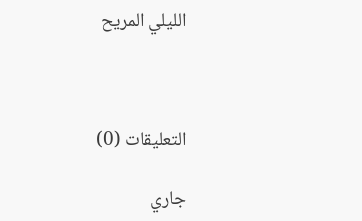الليلي المريح



التعليقات (0)

جاري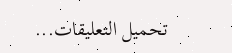تحميل التعليقات...